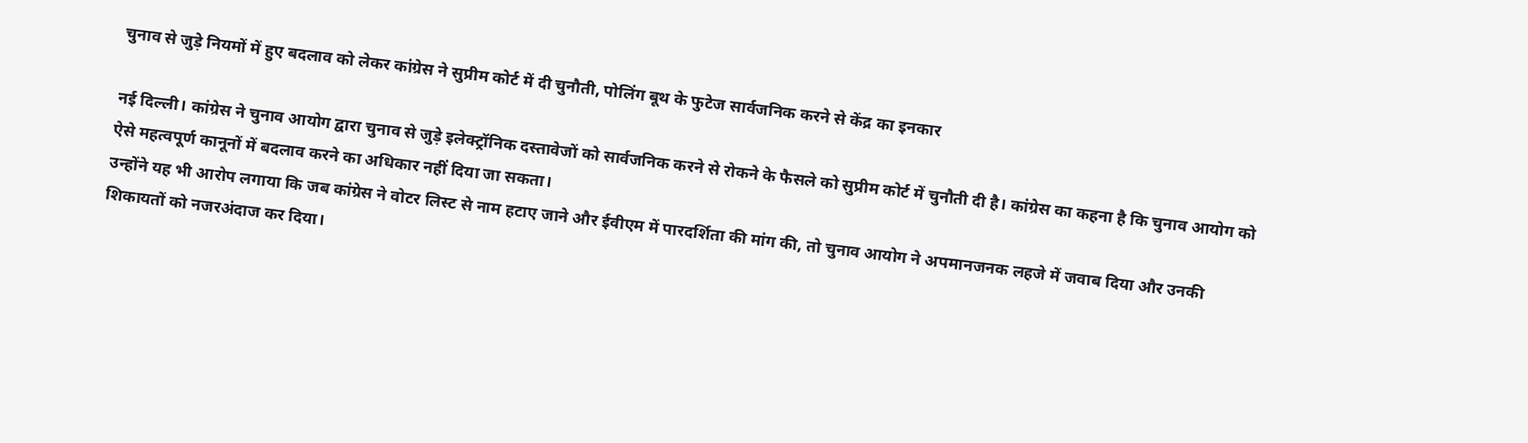चुनाव से जुड़े नियमों में हुए बदलाव को लेकर कांग्रेस ने सुप्रीम कोर्ट में दी चुनौती, पोलिंग बूथ के फुटेज सार्वजनिक करने से केंद्र का इनकार

नई दिल्ली। कांग्रेस ने चुनाव आयोग द्वारा चुनाव से जुड़े इलेक्ट्रॉनिक दस्तावेजों को सार्वजनिक करने से रोकने के फैसले को सुप्रीम कोर्ट में चुनौती दी है। कांग्रेस का कहना है कि चुनाव आयोग को ऐसे महत्वपूर्ण कानूनों में बदलाव करने का अधिकार नहीं दिया जा सकता।
उन्होंने यह भी आरोप लगाया कि जब कांग्रेस ने वोटर लिस्ट से नाम हटाए जाने और ईवीएम में पारदर्शिता की मांग की, तो चुनाव आयोग ने अपमानजनक लहजे में जवाब दिया और उनकी शिकायतों को नजरअंदाज कर दिया।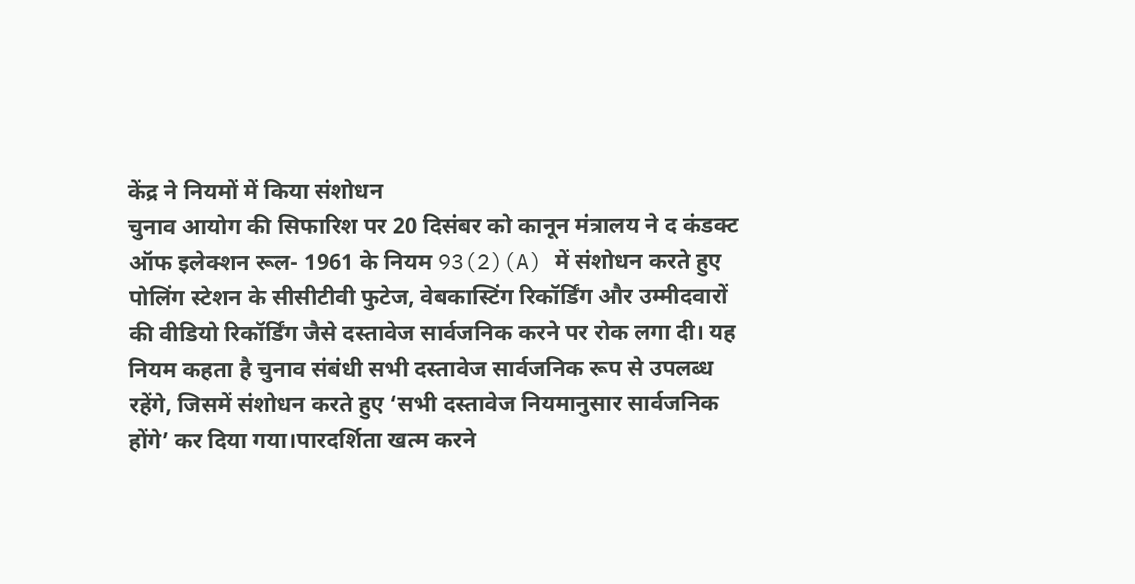केंद्र ने नियमों में किया संशोधन
चुनाव आयोग की सिफारिश पर 20 दिसंबर को कानून मंत्रालय ने द कंडक्ट ऑफ इलेक्शन रूल- 1961 के नियम 93(2)(A) में संशोधन करते हुए पोलिंग स्टेशन के सीसीटीवी फुटेज, वेबकास्टिंग रिकॉर्डिंग और उम्मीदवारों की वीडियो रिकॉर्डिंग जैसे दस्तावेज सार्वजनिक करने पर रोक लगा दी। यह नियम कहता है चुनाव संबंधी सभी दस्तावेज सार्वजनिक रूप से उपलब्ध रहेंगे, जिसमें संशोधन करते हुए ‘सभी दस्तावेज नियमानुसार सार्वजनिक होंगे’ कर दिया गया।पारदर्शिता खत्म करने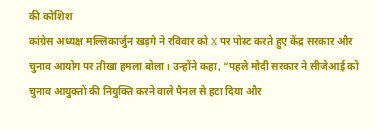की कोशिश
कांग्रेस अध्यक्ष मल्लिकार्जुन खड़गे ने रविवार को X पर पोस्ट करते हुए केंद्र सरकार और चुनाव आयोग पर तीखा हमला बोला। उन्होंने कहा, “पहले मोदी सरकार ने सीजेआई को चुनाव आयुक्तों की नियुक्ति करने वाले पैनल से हटा दिया और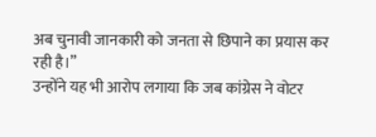अब चुनावी जानकारी को जनता से छिपाने का प्रयास कर रही है।”
उन्होंने यह भी आरोप लगाया कि जब कांग्रेस ने वोटर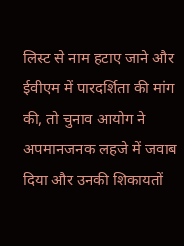लिस्ट से नाम हटाए जाने और ईवीएम में पारदर्शिता की मांग की, तो चुनाव आयोग ने अपमानजनक लहजे में जवाब दिया और उनकी शिकायतों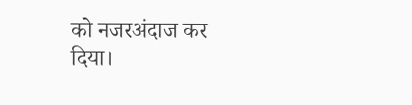को नजरअंदाज कर दिया।